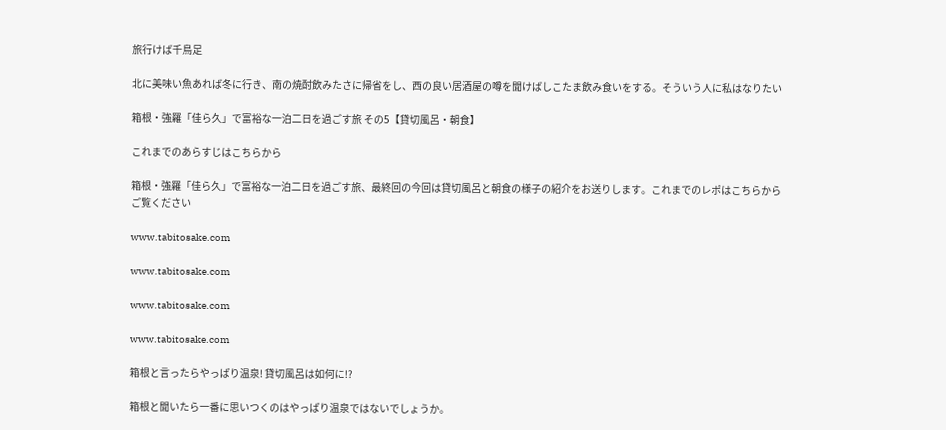旅行けば千鳥足

北に美味い魚あれば冬に行き、南の焼酎飲みたさに帰省をし、西の良い居酒屋の噂を聞けばしこたま飲み食いをする。そういう人に私はなりたい

箱根・強羅「佳ら久」で富裕な一泊二日を過ごす旅 その5【貸切風呂・朝食】

これまでのあらすじはこちらから

箱根・強羅「佳ら久」で富裕な一泊二日を過ごす旅、最終回の今回は貸切風呂と朝食の様子の紹介をお送りします。これまでのレポはこちらからご覧ください

www.tabitosake.com

www.tabitosake.com

www.tabitosake.com

www.tabitosake.com

箱根と言ったらやっぱり温泉! 貸切風呂は如何に!?

箱根と聞いたら一番に思いつくのはやっぱり温泉ではないでしょうか。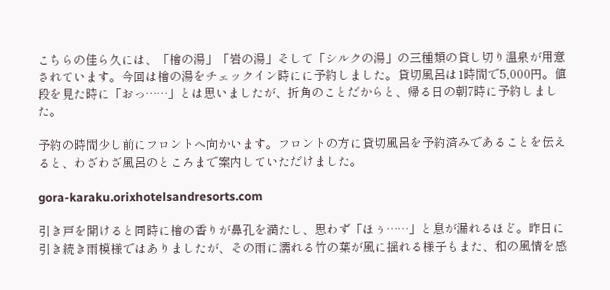こちらの佳ら久には、「檜の湯」「岩の湯」そして「シルクの湯」の三種類の貸し切り温泉が用意されています。今回は檜の湯をチェックイン時にに予約しました。貸切風呂は1時間で5,000円。値段を見た時に「おっ……」とは思いましたが、折角のことだからと、帰る日の朝7時に予約しました。

予約の時間少し前にフロントへ向かいます。フロントの方に貸切風呂を予約済みであることを伝えると、わざわざ風呂のところまで案内していただけました。

gora-karaku.orixhotelsandresorts.com

引き戸を開けると同時に檜の香りが鼻孔を満たし、思わず「ほぅ……」と息が漏れるほど。昨日に引き続き雨模様ではありましたが、その雨に濡れる竹の葉が風に揺れる様子もまた、和の風情を感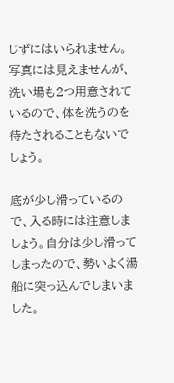じずにはいられません。写真には見えませんが、洗い場も2つ用意されているので、体を洗うのを待たされることもないでしょう。

底が少し滑っているので、入る時には注意しましょう。自分は少し滑ってしまったので、勢いよく湯船に突っ込んでしまいました。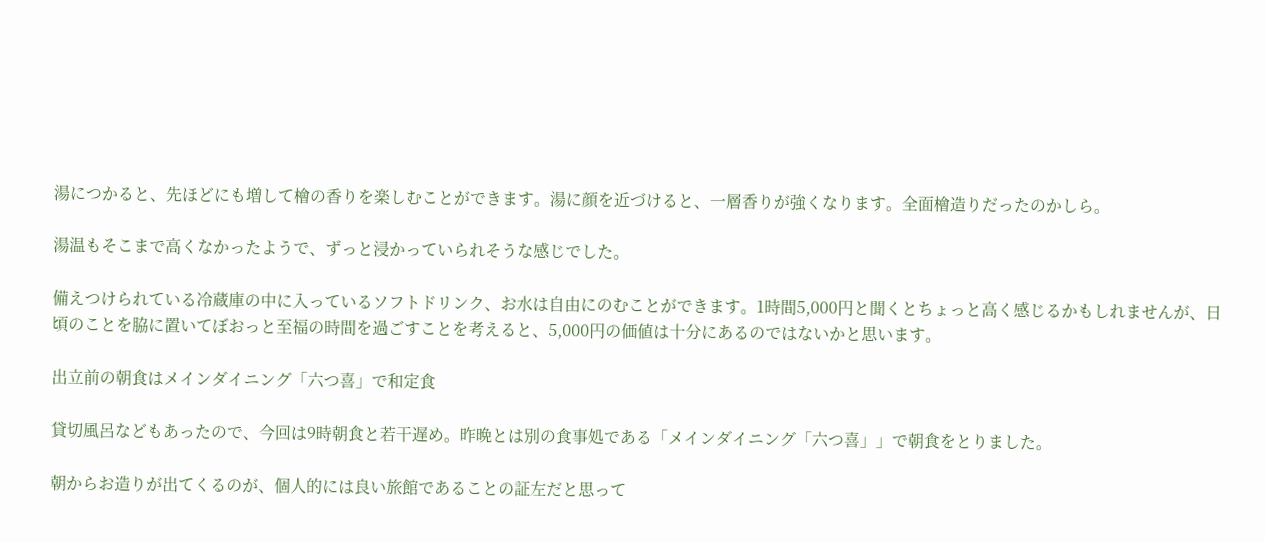湯につかると、先ほどにも増して檜の香りを楽しむことができます。湯に顔を近づけると、一層香りが強くなります。全面檜造りだったのかしら。

湯温もそこまで高くなかったようで、ずっと浸かっていられそうな感じでした。

備えつけられている冷蔵庫の中に入っているソフトドリンク、お水は自由にのむことができます。1時間5,000円と聞くとちょっと高く感じるかもしれませんが、日頃のことを脇に置いてぼおっと至福の時間を過ごすことを考えると、5,000円の価値は十分にあるのではないかと思います。

出立前の朝食はメインダイニング「六つ喜」で和定食

貸切風呂などもあったので、今回は9時朝食と若干遅め。昨晩とは別の食事処である「メインダイニング「六つ喜」」で朝食をとりました。

朝からお造りが出てくるのが、個人的には良い旅館であることの証左だと思って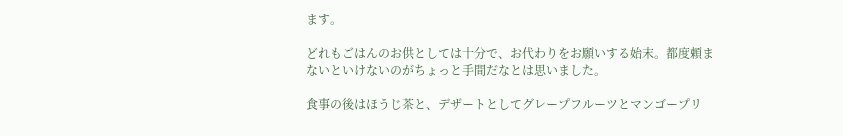ます。

どれもごはんのお供としては十分で、お代わりをお願いする始末。都度頼まないといけないのがちょっと手間だなとは思いました。

食事の後はほうじ茶と、デザートとしてグレープフルーツとマンゴープリ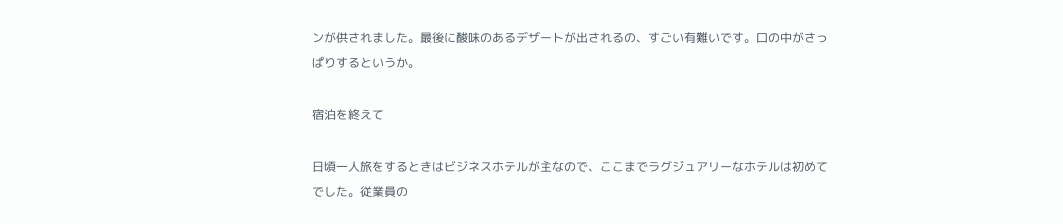ンが供されました。最後に酸味のあるデザートが出されるの、すごい有難いです。口の中がさっぱりするというか。

宿泊を終えて

日頃一人旅をするときはビジネスホテルが主なので、ここまでラグジュアリーなホテルは初めてでした。従業員の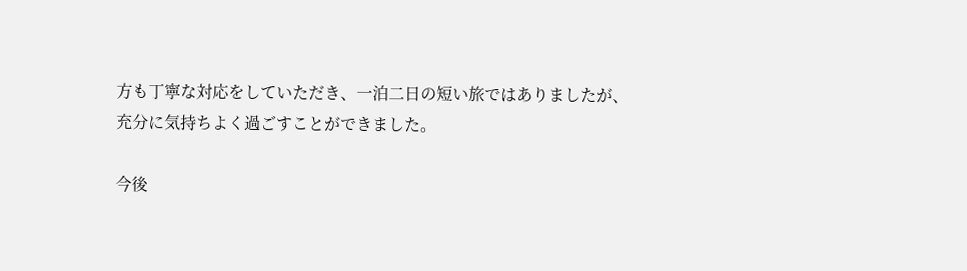方も丁寧な対応をしていただき、一泊二日の短い旅ではありましたが、充分に気持ちよく過ごすことができました。

今後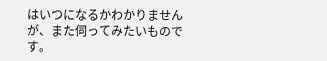はいつになるかわかりませんが、また伺ってみたいものです。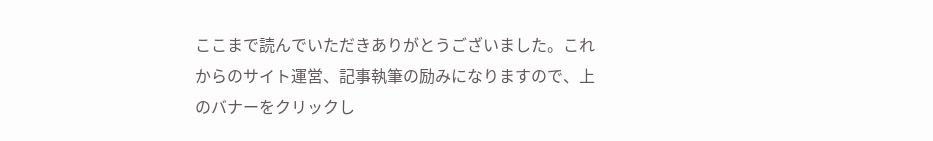ここまで読んでいただきありがとうございました。これからのサイト運営、記事執筆の励みになりますので、上のバナーをクリックし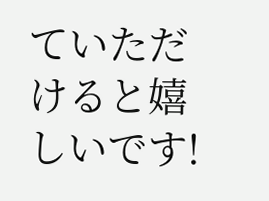ていただけると嬉しいです!